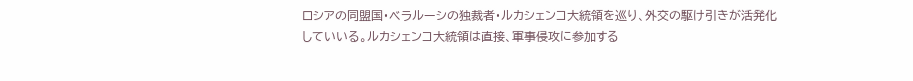ロシアの同盟国・ベラルーシの独裁者・ルカシェンコ大統領を巡り、外交の駆け引きが活発化していいる。ルカシェンコ大統領は直接、軍事侵攻に参加する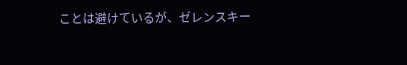ことは避けているが、ゼレンスキー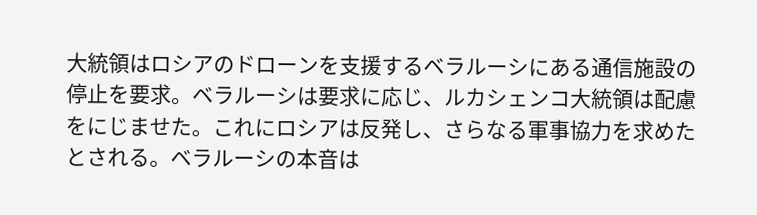大統領はロシアのドローンを支援するベラルーシにある通信施設の停止を要求。ベラルーシは要求に応じ、ルカシェンコ大統領は配慮をにじませた。これにロシアは反発し、さらなる軍事協力を求めたとされる。ベラルーシの本音は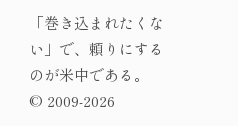「巻き込まれたくない」で、頼りにするのが米中である。
© 2009-2026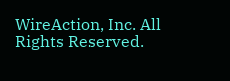WireAction, Inc. All Rights Reserved.